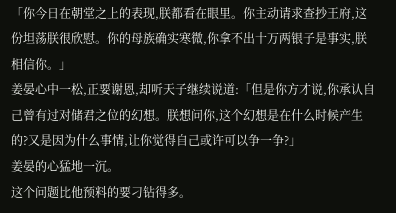「你今日在朝堂之上的表现,朕都看在眼里。你主动请求查抄王府,这份坦荡朕很欣慰。你的母族确实寒微,你拿不出十万两银子是事实,朕相信你。」
姜晏心中一松,正要谢恩,却听天子继续说道:「但是你方才说,你承认自己曾有过对储君之位的幻想。朕想问你,这个幻想是在什么时候产生的?又是因为什么事情,让你觉得自己或许可以争一争?」
姜晏的心猛地一沉。
这个问题比他预料的要刁钻得多。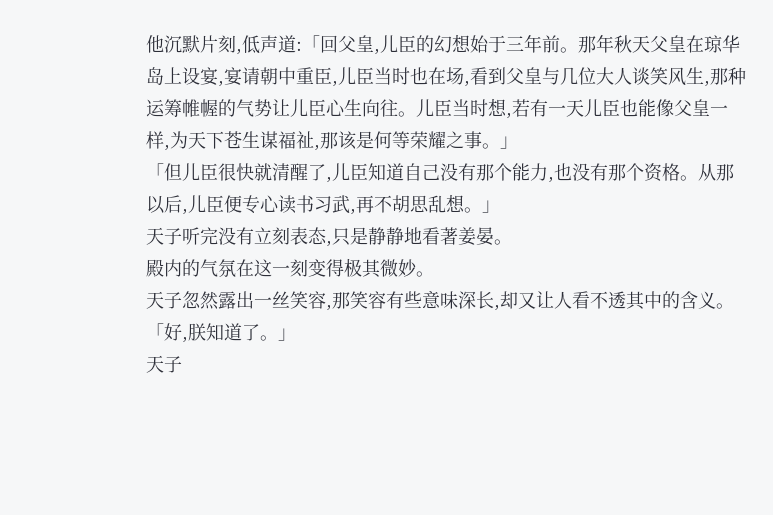他沉默片刻,低声道:「回父皇,儿臣的幻想始于三年前。那年秋天父皇在琼华岛上设宴,宴请朝中重臣,儿臣当时也在场,看到父皇与几位大人谈笑风生,那种运筹帷幄的气势让儿臣心生向往。儿臣当时想,若有一天儿臣也能像父皇一样,为天下苍生谋福祉,那该是何等荣耀之事。」
「但儿臣很快就清醒了,儿臣知道自己没有那个能力,也没有那个资格。从那以后,儿臣便专心读书习武,再不胡思乱想。」
天子听完没有立刻表态,只是静静地看著姜晏。
殿内的气氛在这一刻变得极其微妙。
天子忽然露出一丝笑容,那笑容有些意味深长,却又让人看不透其中的含义。
「好,朕知道了。」
天子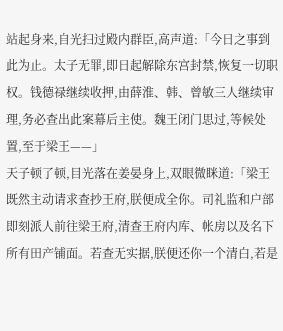站起身来,自光扫过殿内群臣,高声道:「今日之事到此为止。太子无罪,即日起解除东宫封禁,恢复一切职权。钱德禄继续收押,由薛淮、韩、曾敏三人继续审理,务必查出此案幕后主使。魏王闭门思过,等候处置,至于梁王——」
天子顿了顿,目光落在姜晏身上,双眼微眯道:「梁王既然主动请求查抄王府,朕便成全你。司礼监和户部即刻派人前往梁王府,清查王府内库、帐房以及名下所有田产铺面。若查无实据,朕便还你一个清白,若是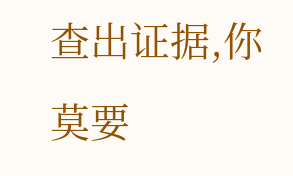查出证据,你莫要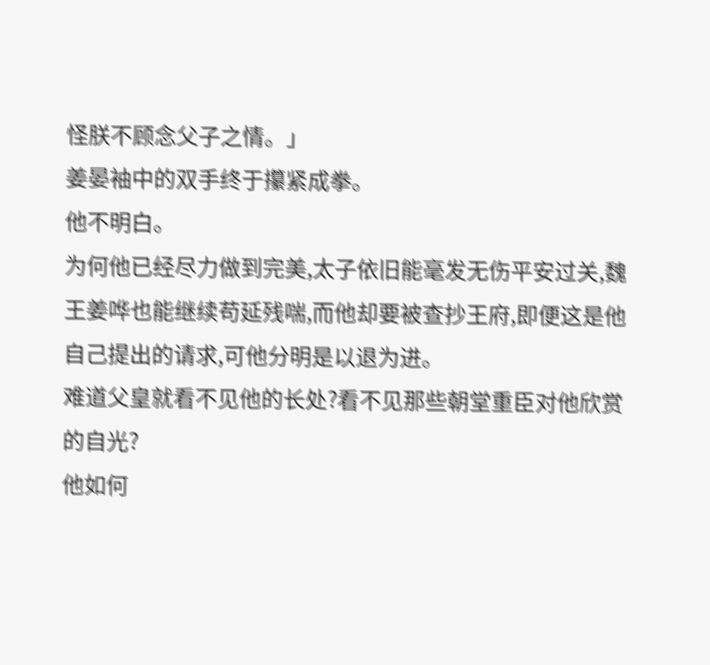怪朕不顾念父子之情。」
姜晏袖中的双手终于攥紧成拳。
他不明白。
为何他已经尽力做到完美,太子依旧能毫发无伤平安过关,魏王姜哗也能继续苟延残喘,而他却要被查抄王府,即便这是他自己提出的请求,可他分明是以退为进。
难道父皇就看不见他的长处?看不见那些朝堂重臣对他欣赏的自光?
他如何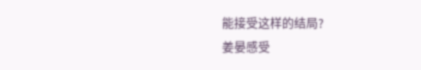能接受这样的结局?
姜晏感受